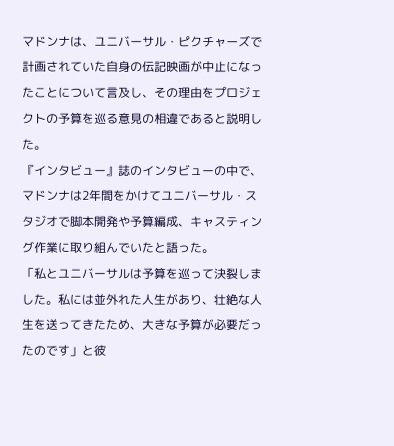マドンナは、ユニバーサル・ピクチャーズで計画されていた自身の伝記映画が中止になったことについて言及し、その理由をプロジェクトの予算を巡る意見の相違であると説明した。
『インタビュー』誌のインタビューの中で、マドンナは2年間をかけてユニバーサル・スタジオで脚本開発や予算編成、キャスティング作業に取り組んでいたと語った。
「私とユニバーサルは予算を巡って決裂しました。私には並外れた人生があり、壮絶な人生を送ってきたため、大きな予算が必要だったのです」と彼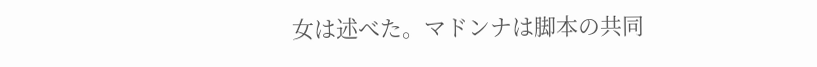女は述べた。マドンナは脚本の共同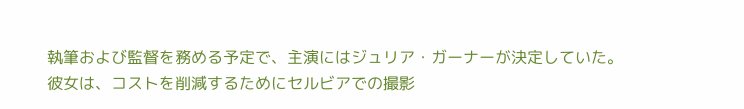執筆および監督を務める予定で、主演にはジュリア・ガーナーが決定していた。
彼女は、コストを削減するためにセルビアでの撮影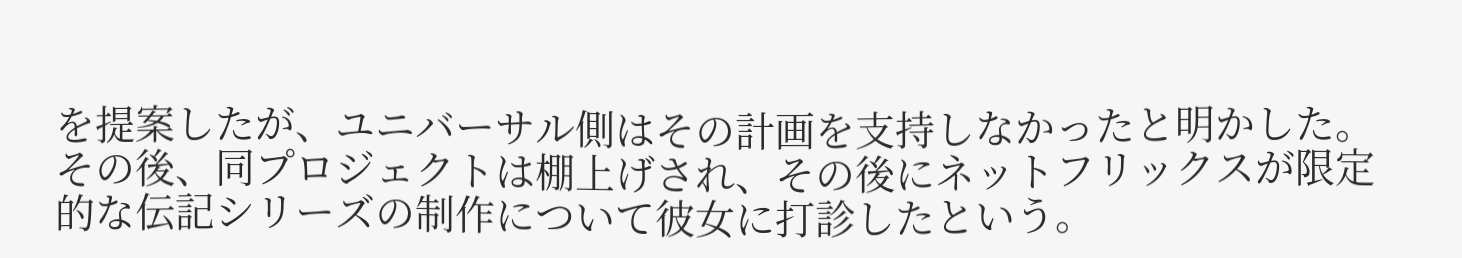を提案したが、ユニバーサル側はその計画を支持しなかったと明かした。その後、同プロジェクトは棚上げされ、その後にネットフリックスが限定的な伝記シリーズの制作について彼女に打診したという。